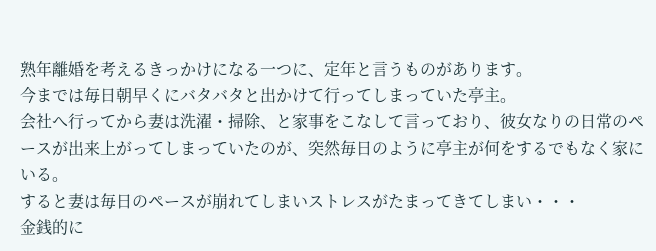熟年離婚を考えるきっかけになる一つに、定年と言うものがあります。
今までは毎日朝早くにバタバタと出かけて行ってしまっていた亭主。
会社へ行ってから妻は洗濯・掃除、と家事をこなして言っており、彼女なりの日常のペースが出来上がってしまっていたのが、突然毎日のように亭主が何をするでもなく家にいる。
すると妻は毎日のペースが崩れてしまいストレスがたまってきてしまい・・・
金銭的に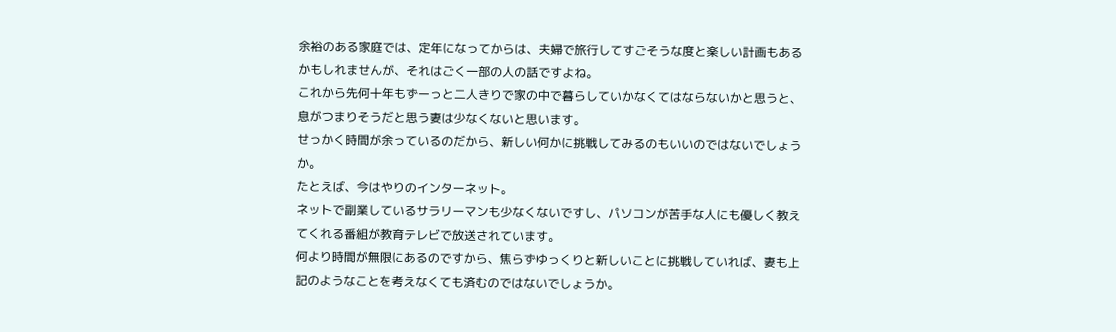余裕のある家庭では、定年になってからは、夫婦で旅行してすごそうな度と楽しい計画もあるかもしれませんが、それはごく一部の人の話ですよね。
これから先何十年もずーっと二人きりで家の中で暮らしていかなくてはならないかと思うと、息がつまりそうだと思う妻は少なくないと思います。
せっかく時間が余っているのだから、新しい何かに挑戦してみるのもいいのではないでしょうか。
たとえば、今はやりのインターネット。
ネットで副業しているサラリーマンも少なくないですし、パソコンが苦手な人にも優しく教えてくれる番組が教育テレビで放送されています。
何より時間が無限にあるのですから、焦らずゆっくりと新しいことに挑戦していれば、妻も上記のようなことを考えなくても済むのではないでしょうか。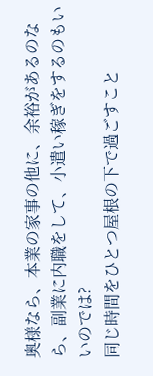奥様なら、本業の家事の他に、余裕があるのなら、副業に内職をして、小遣い稼ぎをするのもいいのでは?
同じ時間をひとつ屋根の下で過ごすこと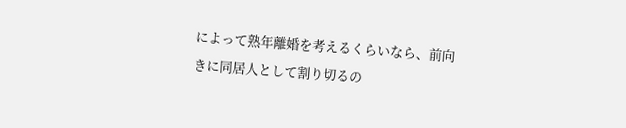によって熟年離婚を考えるくらいなら、前向きに同居人として割り切るの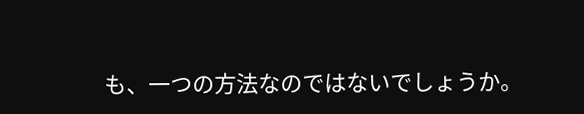も、一つの方法なのではないでしょうか。